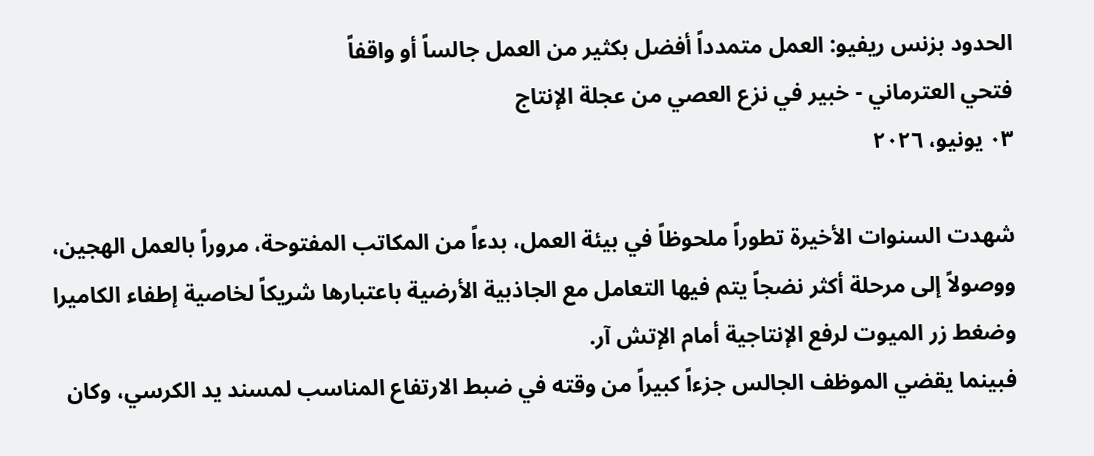الحدود بزنس ريفيو: العمل متمدداً أفضل بكثير من العمل جالساً أو واقفاً
فتحي العترماني - خبير في نزع العصي من عجلة الإنتاج
٠٣ يونيو، ٢٠٢٦

شهدت السنوات الأخيرة تطوراً ملحوظاً في بيئة العمل، بدءاً من المكاتب المفتوحة، مروراً بالعمل الهجين، ووصولاً إلى مرحلة أكثر نضجاً يتم فيها التعامل مع الجاذبية الأرضية باعتبارها شريكاً لخاصية إطفاء الكاميرا وضغط زر الميوت لرفع الإنتاجية أمام الإتش آر.
فبينما يقضي الموظف الجالس جزءاً كبيراً من وقته في ضبط الارتفاع المناسب لمسند يد الكرسي، وكان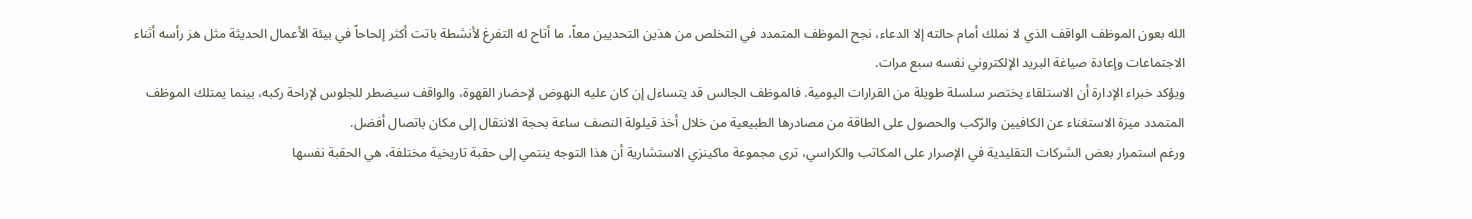الله بعون الموظف الواقف الذي لا نملك أمام حالته إلا الدعاء، نجح الموظف المتمدد في التخلص من هذين التحديين معاً، ما أتاح له التفرغ لأنشطة باتت أكثر إلحاحاً في بيئة الأعمال الحديثة مثل هز رأسه أثناء الاجتماعات وإعادة صياغة البريد الإلكتروني نفسه سبع مرات.
ويؤكد خبراء الإدارة أن الاستلقاء يختصر سلسلة طويلة من القرارات اليومية. فالموظف الجالس قد يتساءل إن كان عليه النهوض لإحضار القهوة، والواقف سيضطر للجلوس لإراحة ركبه، بينما يمتلك الموظف المتمدد ميزة الاستغناء عن الكافيين والرّكب والحصول على الطاقة من مصادرها الطبيعية من خلال أخذ قيلولة النصف ساعة بحجة الانتقال إلى مكان باتصال أفضل.
ورغم استمرار بعض الشركات التقليدية في الإصرار على المكاتب والكراسي، ترى مجموعة ماكينزي الاستشارية أن هذا التوجه ينتمي إلى حقبة تاريخية مختلفة، هي الحقبة نفسها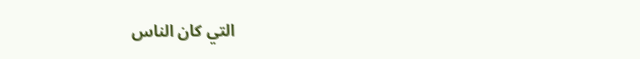التي كان الناس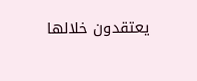يعتقدون خلالها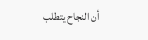أن النجاح يتطلب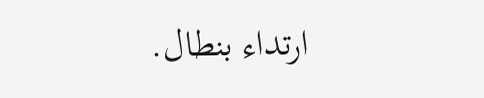ارتداء بنطال.